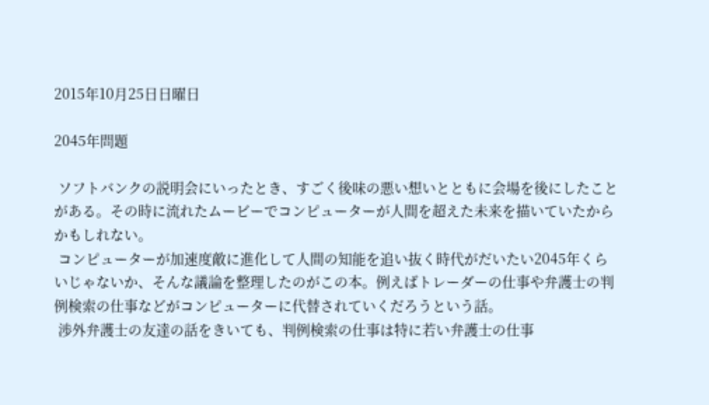2015年10月25日日曜日

2045年問題

 ソフトバンクの説明会にいったとき、すごく後味の悪い想いとともに会場を後にしたことがある。その時に流れたムービーでコンピューターが人間を超えた未来を描いていたからかもしれない。
 コンピューターが加速度敵に進化して人間の知能を追い抜く時代がだいたい2045年くらいじゃないか、そんな議論を整理したのがこの本。例えばトレーダーの仕事や弁護士の判例検索の仕事などがコンピューターに代替されていくだろうという話。
 渉外弁護士の友達の話をきいても、判例検索の仕事は特に若い弁護士の仕事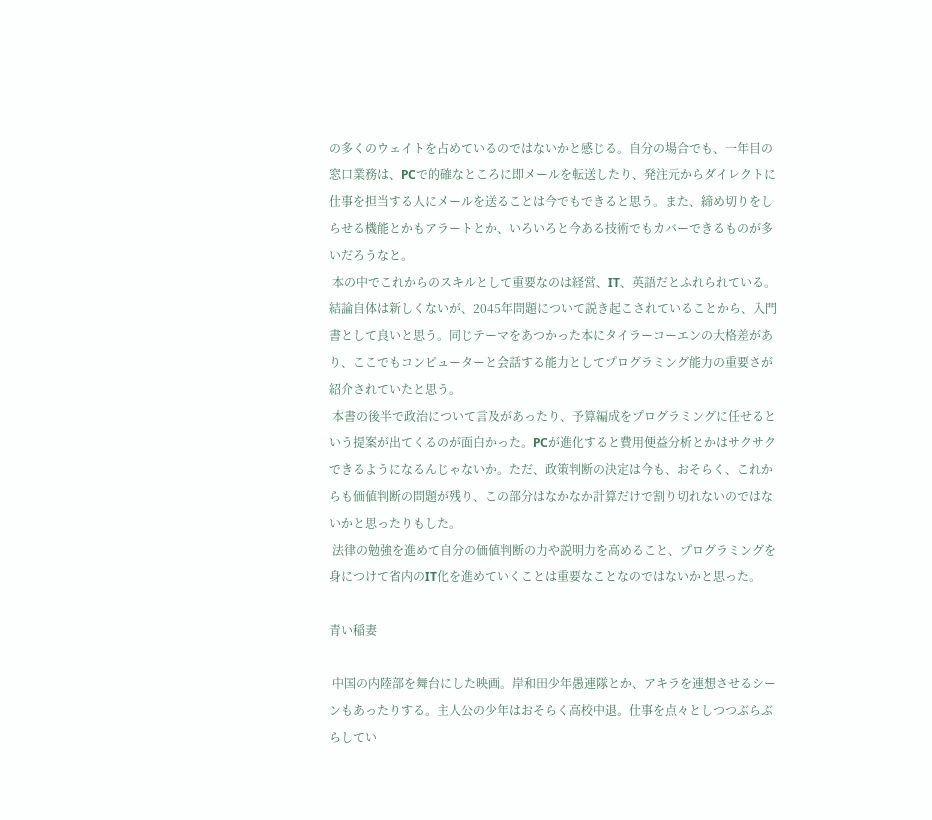の多くのウェイトを占めているのではないかと感じる。自分の場合でも、一年目の窓口業務は、PCで的確なところに即メールを転送したり、発注元からダイレクトに仕事を担当する人にメールを送ることは今でもできると思う。また、締め切りをしらせる機能とかもアラートとか、いろいろと今ある技術でもカバーできるものが多いだろうなと。
 本の中でこれからのスキルとして重要なのは経営、IT、英語だとふれられている。結論自体は新しくないが、2045年問題について説き起こされていることから、入門書として良いと思う。同じテーマをあつかった本にタイラーコーエンの大格差があり、ここでもコンピューターと会話する能力としてプログラミング能力の重要さが紹介されていたと思う。
 本書の後半で政治について言及があったり、予算編成をプログラミングに任せるという提案が出てくるのが面白かった。PCが進化すると費用便益分析とかはサクサクできるようになるんじゃないか。ただ、政策判断の決定は今も、おそらく、これからも価値判断の問題が残り、この部分はなかなか計算だけで割り切れないのではないかと思ったりもした。
 法律の勉強を進めて自分の価値判断の力や説明力を高めること、プログラミングを身につけて省内のIT化を進めていくことは重要なことなのではないかと思った。

青い稲妻

 中国の内陸部を舞台にした映画。岸和田少年愚連隊とか、アキラを連想させるシーンもあったりする。主人公の少年はおそらく高校中退。仕事を点々としつつぶらぶらしてい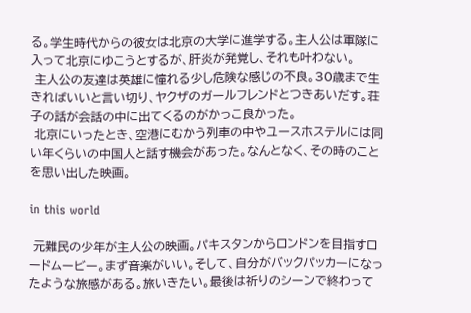る。学生時代からの彼女は北京の大学に進学する。主人公は軍隊に入って北京にゆこうとするが、肝炎が発覚し、それも叶わない。
 主人公の友達は英雄に憧れる少し危険な感じの不良。30歳まで生きればいいと言い切り、ヤクザのガールフレンドとつきあいだす。荘子の話が会話の中に出てくるのがかっこ良かった。
 北京にいったとき、空港にむかう列車の中やユースホステルには同い年くらいの中国人と話す機会があった。なんとなく、その時のことを思い出した映画。

in this world

 元難民の少年が主人公の映画。パキスタンからロンドンを目指すロードムービー。まず音楽がいい。そして、自分がバックパッカーになったような旅感がある。旅いきたい。最後は祈りのシーンで終わって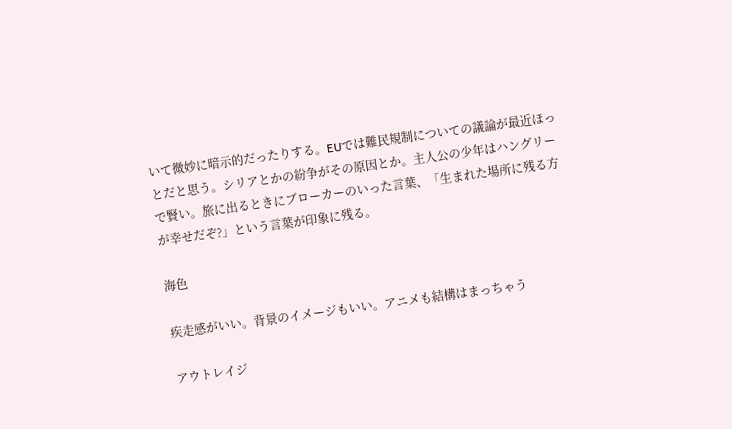いて微妙に暗示的だったりする。EUでは難民規制についての議論が最近ほっとだと思う。シリアとかの紛争がその原因とか。主人公の少年はハングリーで賢い。旅に出るときにブローカーのいった言葉、「生まれた場所に残る方が幸せだぞ?」という言葉が印象に残る。

海色

疾走感がいい。背景のイメージもいい。アニメも結構はまっちゃう

アウトレイジ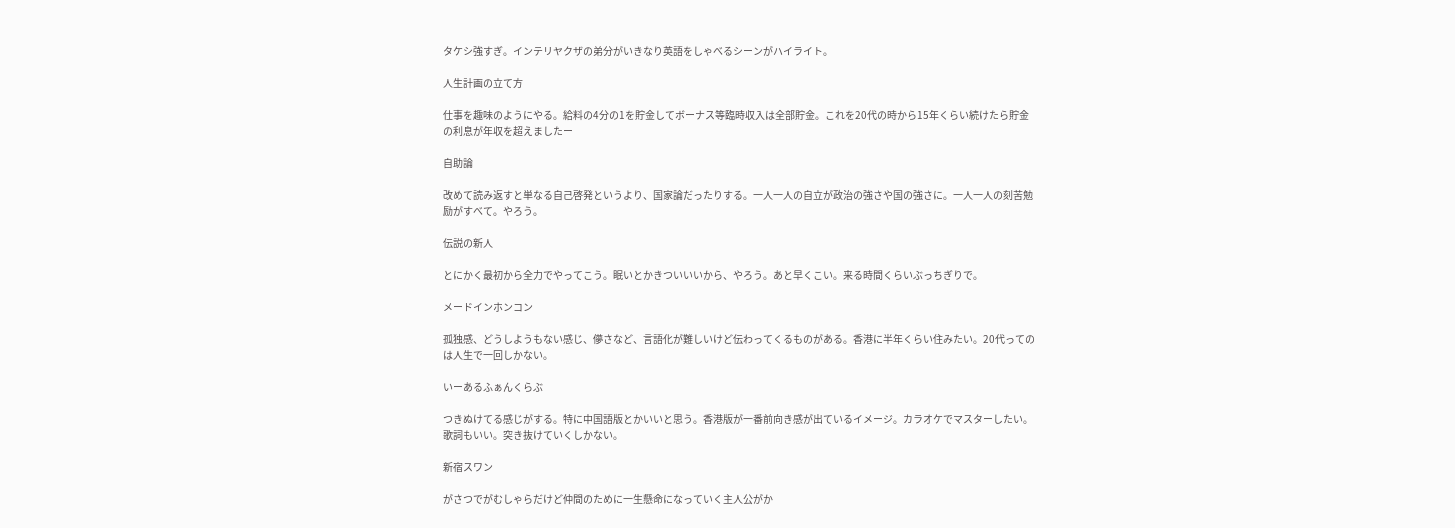タケシ強すぎ。インテリヤクザの弟分がいきなり英語をしゃべるシーンがハイライト。

人生計画の立て方

仕事を趣味のようにやる。給料の4分の1を貯金してボーナス等臨時収入は全部貯金。これを20代の時から15年くらい続けたら貯金の利息が年収を超えましたー

自助論

改めて読み返すと単なる自己啓発というより、国家論だったりする。一人一人の自立が政治の強さや国の強さに。一人一人の刻苦勉励がすべて。やろう。

伝説の新人

とにかく最初から全力でやってこう。眠いとかきついいいから、やろう。あと早くこい。来る時間くらいぶっちぎりで。

メードインホンコン

孤独感、どうしようもない感じ、儚さなど、言語化が難しいけど伝わってくるものがある。香港に半年くらい住みたい。20代ってのは人生で一回しかない。

いーあるふぁんくらぶ

つきぬけてる感じがする。特に中国語版とかいいと思う。香港版が一番前向き感が出ているイメージ。カラオケでマスターしたい。歌詞もいい。突き抜けていくしかない。

新宿スワン

がさつでがむしゃらだけど仲間のために一生懸命になっていく主人公がか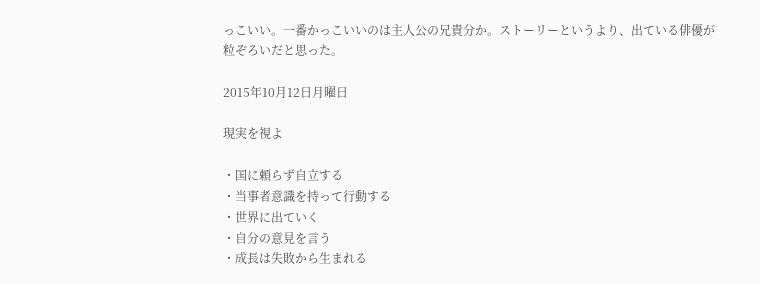っこいい。一番かっこいいのは主人公の兄貴分か。ストーリーというより、出ている俳優が粒ぞろいだと思った。

2015年10月12日月曜日

現実を視よ

・国に頼らず自立する
・当事者意識を持って行動する
・世界に出ていく
・自分の意見を言う
・成長は失敗から生まれる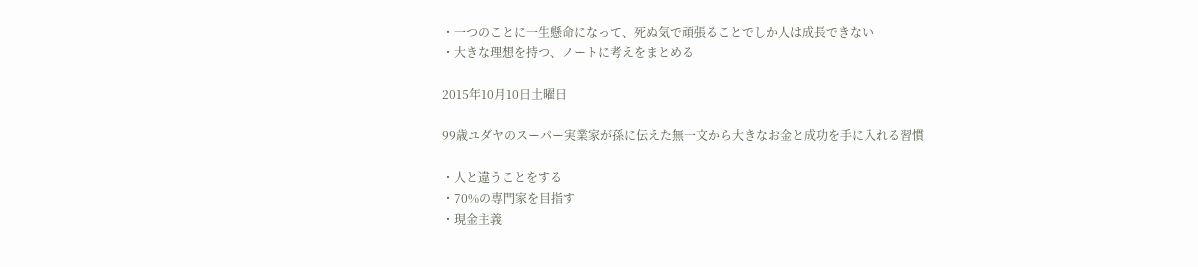・一つのことに一生懸命になって、死ぬ気で頑張ることでしか人は成長できない
・大きな理想を持つ、ノートに考えをまとめる

2015年10月10日土曜日

99歳ユダヤのスーパー実業家が孫に伝えた無一文から大きなお金と成功を手に入れる習慣

・人と違うことをする
・70%の専門家を目指す
・現金主義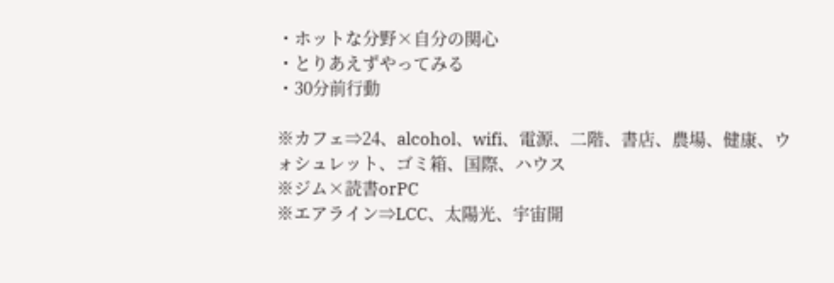・ホットな分野×自分の関心
・とりあえずやってみる
・30分前行動

※カフェ⇒24、alcohol、wifi、電源、二階、書店、農場、健康、ウォシュレット、ゴミ箱、国際、ハウス
※ジム×読書orPC
※エアライン⇒LCC、太陽光、宇宙開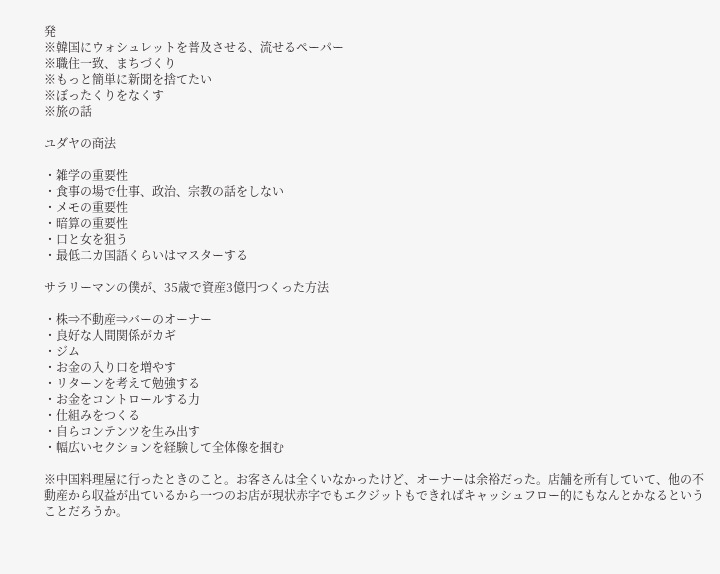発
※韓国にウォシュレットを普及させる、流せるペーパー
※職住一致、まちづくり
※もっと簡単に新聞を捨てたい
※ぼったくりをなくす
※旅の話

ユダヤの商法

・雑学の重要性
・食事の場で仕事、政治、宗教の話をしない
・メモの重要性
・暗算の重要性
・口と女を狙う
・最低二カ国語くらいはマスターする

サラリーマンの僕が、35歳で資産3億円つくった方法

・株⇒不動産⇒バーのオーナー
・良好な人間関係がカギ
・ジム
・お金の入り口を増やす
・リターンを考えて勉強する
・お金をコントロールする力
・仕組みをつくる
・自らコンテンツを生み出す
・幅広いセクションを経験して全体像を掴む

※中国料理屋に行ったときのこと。お客さんは全くいなかったけど、オーナーは余裕だった。店舗を所有していて、他の不動産から収益が出ているから一つのお店が現状赤字でもエクジットもできればキャッシュフロー的にもなんとかなるということだろうか。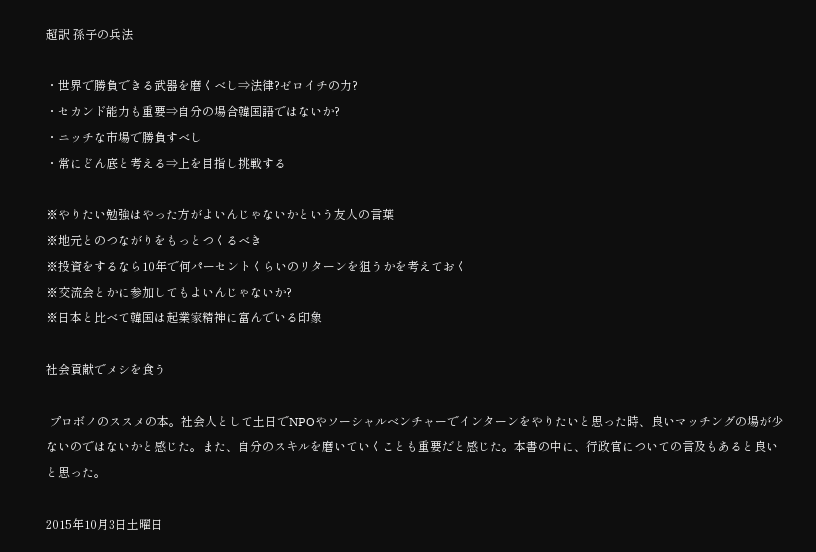超訳 孫子の兵法

・世界で勝負できる武器を磨くべし⇒法律?ゼロイチの力?
・セカンド能力も重要⇒自分の場合韓国語ではないか?
・ニッチな市場で勝負すべし
・常にどん底と考える⇒上を目指し挑戦する

※やりたい勉強はやった方がよいんじゃないかという友人の言葉
※地元とのつながりをもっとつくるべき
※投資をするなら10年で何パーセントくらいのリターンを狙うかを考えておく
※交流会とかに参加してもよいんじゃないか?
※日本と比べて韓国は起業家精神に富んでいる印象

社会貢献でメシを食う

 プロボノのススメの本。社会人として土日でNPOやソーシャルベンチャーでインターンをやりたいと思った時、良いマッチングの場が少ないのではないかと感じた。また、自分のスキルを磨いていくことも重要だと感じた。本書の中に、行政官についての言及もあると良いと思った。

2015年10月3日土曜日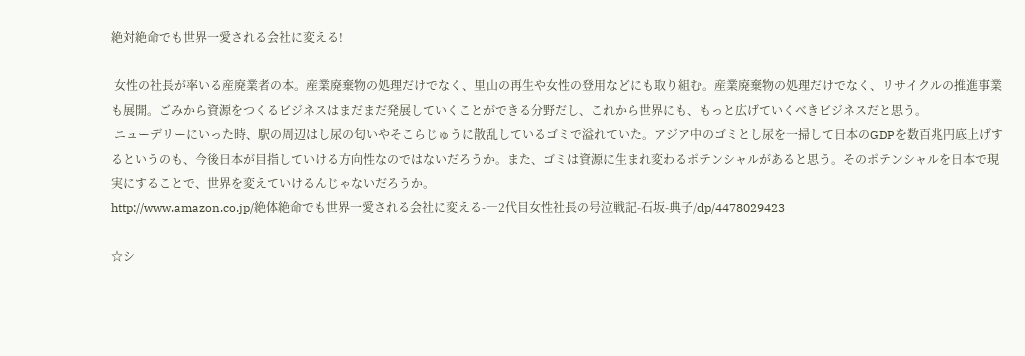絶対絶命でも世界一愛される会社に変える!

 女性の社長が率いる産廃業者の本。産業廃棄物の処理だけでなく、里山の再生や女性の登用などにも取り組む。産業廃棄物の処理だけでなく、リサイクルの推進事業も展開。ごみから資源をつくるビジネスはまだまだ発展していくことができる分野だし、これから世界にも、もっと広げていくべきビジネスだと思う。
 ニューデリーにいった時、駅の周辺はし尿の匂いやそこらじゅうに散乱しているゴミで溢れていた。アジア中のゴミとし尿を一掃して日本のGDPを数百兆円底上げするというのも、今後日本が目指していける方向性なのではないだろうか。また、ゴミは資源に生まれ変わるポテンシャルがあると思う。そのポテンシャルを日本で現実にすることで、世界を変えていけるんじゃないだろうか。
http://www.amazon.co.jp/絶体絶命でも世界一愛される会社に変える-―2代目女性社長の号泣戦記-石坂-典子/dp/4478029423

☆シ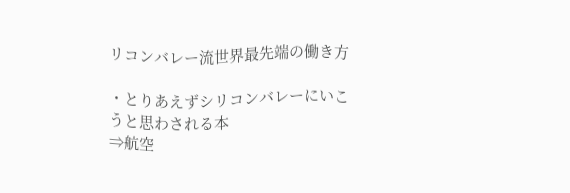リコンバレー流世界最先端の働き方

・とりあえずシリコンバレーにいこうと思わされる本
⇒航空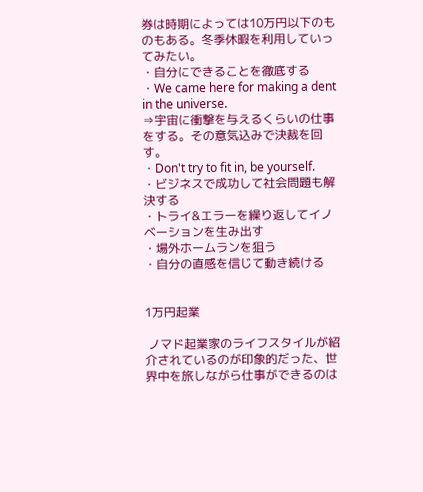券は時期によっては10万円以下のものもある。冬季休暇を利用していってみたい。
・自分にできることを徹底する
・We came here for making a dent in the universe.
⇒宇宙に衝撃を与えるくらいの仕事をする。その意気込みで決裁を回す。
・Don't try to fit in, be yourself.
・ビジネスで成功して社会問題も解決する
・トライ&エラーを繰り返してイノベーションを生み出す
・場外ホームランを狙う
・自分の直感を信じて動き続ける


1万円起業

 ノマド起業家のライフスタイルが紹介されているのが印象的だった、世界中を旅しながら仕事ができるのは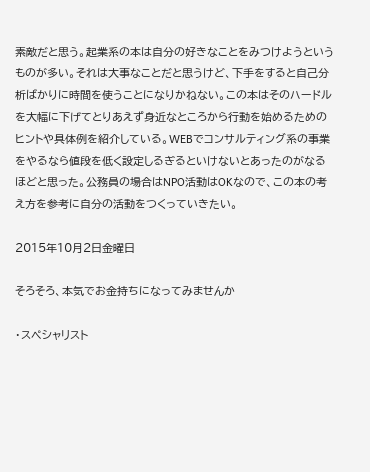素敵だと思う。起業系の本は自分の好きなことをみつけようというものが多い。それは大事なことだと思うけど、下手をすると自己分析ばかりに時間を使うことになりかねない。この本はそのハードルを大幅に下げてとりあえず身近なところから行動を始めるためのヒントや具体例を紹介している。WEBでコンサルティング系の事業をやるなら値段を低く設定しるぎるといけないとあったのがなるほどと思った。公務員の場合はNPO活動はOKなので、この本の考え方を参考に自分の活動をつくっていきたい。

2015年10月2日金曜日

そろそろ、本気でお金持ちになってみませんか

・スペシャリスト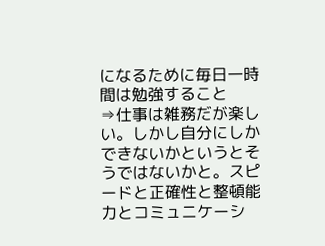になるために毎日一時間は勉強すること
⇒仕事は雑務だが楽しい。しかし自分にしかできないかというとそうではないかと。スピードと正確性と整頓能力とコミュニケーシ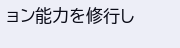ョン能力を修行し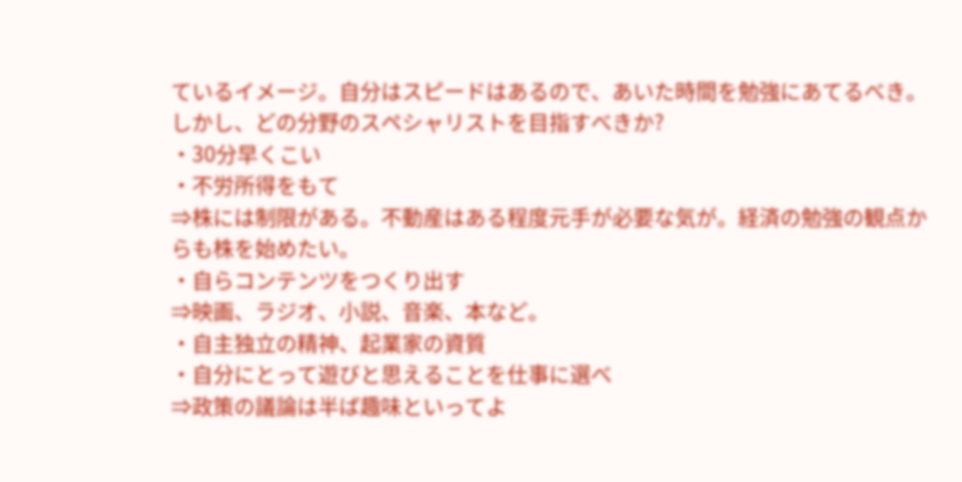ているイメージ。自分はスピードはあるので、あいた時間を勉強にあてるべき。しかし、どの分野のスペシャリストを目指すべきか?
・30分早くこい
・不労所得をもて
⇒株には制限がある。不動産はある程度元手が必要な気が。経済の勉強の観点からも株を始めたい。
・自らコンテンツをつくり出す
⇒映画、ラジオ、小説、音楽、本など。
・自主独立の精神、起業家の資質
・自分にとって遊びと思えることを仕事に選べ
⇒政策の議論は半ば趣味といってよ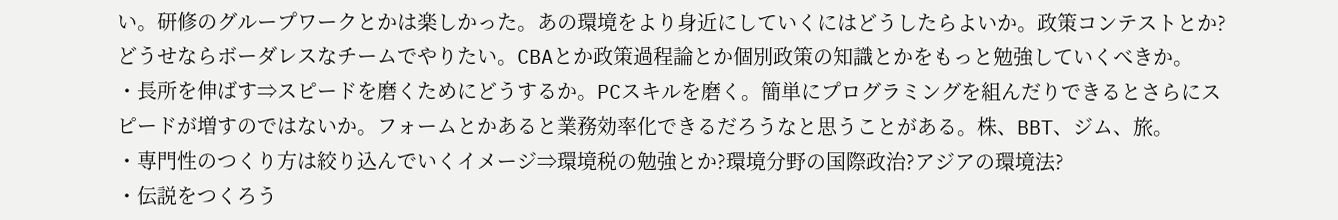い。研修のグループワークとかは楽しかった。あの環境をより身近にしていくにはどうしたらよいか。政策コンテストとか?どうせならボーダレスなチームでやりたい。CBAとか政策過程論とか個別政策の知識とかをもっと勉強していくべきか。
・長所を伸ばす⇒スピードを磨くためにどうするか。PCスキルを磨く。簡単にプログラミングを組んだりできるとさらにスピードが増すのではないか。フォームとかあると業務効率化できるだろうなと思うことがある。株、BBT、ジム、旅。
・専門性のつくり方は絞り込んでいくイメージ⇒環境税の勉強とか?環境分野の国際政治?アジアの環境法?
・伝説をつくろう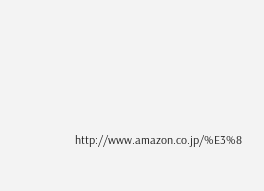http://www.amazon.co.jp/%E3%8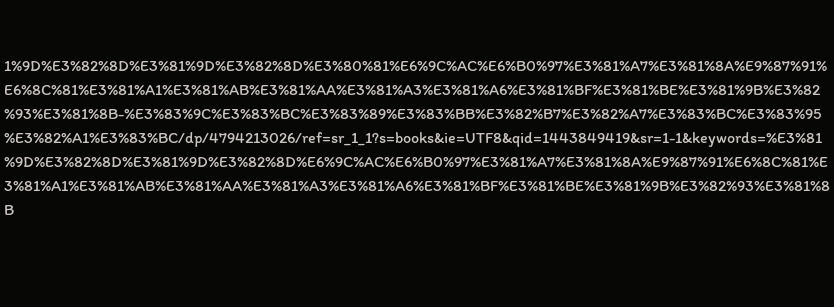1%9D%E3%82%8D%E3%81%9D%E3%82%8D%E3%80%81%E6%9C%AC%E6%B0%97%E3%81%A7%E3%81%8A%E9%87%91%E6%8C%81%E3%81%A1%E3%81%AB%E3%81%AA%E3%81%A3%E3%81%A6%E3%81%BF%E3%81%BE%E3%81%9B%E3%82%93%E3%81%8B-%E3%83%9C%E3%83%BC%E3%83%89%E3%83%BB%E3%82%B7%E3%82%A7%E3%83%BC%E3%83%95%E3%82%A1%E3%83%BC/dp/4794213026/ref=sr_1_1?s=books&ie=UTF8&qid=1443849419&sr=1-1&keywords=%E3%81%9D%E3%82%8D%E3%81%9D%E3%82%8D%E6%9C%AC%E6%B0%97%E3%81%A7%E3%81%8A%E9%87%91%E6%8C%81%E3%81%A1%E3%81%AB%E3%81%AA%E3%81%A3%E3%81%A6%E3%81%BF%E3%81%BE%E3%81%9B%E3%82%93%E3%81%8B